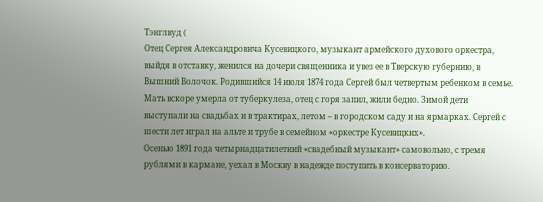Тэнглвуд (
Отец Сергея Александровича Кусевицкого, музыкант армейского духового оркестра, выйдя в отставку, женился на дочери священника и увез ее в Тверскую губернию, в Вышний Волочок. Родившийся 14 июля 1874 года Сергей был четвертым ребенком в семье. Мать вскоре умерла от туберкулеза, отец с горя запил, жили бедно. Зимой дети выступали на свадьбах и в трактирах, летом – в городском саду и на ярмарках. Сергей с шести лет играл на альте и трубе в семейном «оркестре Кусевицких».
Осенью 1891 года четырнадцатилетний «свадебный музыкант» самовольно, с тремя рублями в кармане, уехал в Москву в надежде поступить в консерваторию.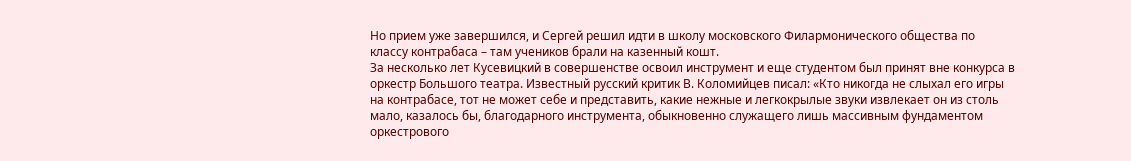Но прием уже завершился, и Сергей решил идти в школу московского Филармонического общества по классу контрабаса – там учеников брали на казенный кошт.
За несколько лет Кусевицкий в совершенстве освоил инструмент и еще студентом был принят вне конкурса в оркестр Большого театра. Известный русский критик В. Коломийцев писал: «Кто никогда не слыхал его игры на контрабасе, тот не может себе и представить, какие нежные и легкокрылые звуки извлекает он из столь мало, казалось бы, благодарного инструмента, обыкновенно служащего лишь массивным фундаментом оркестрового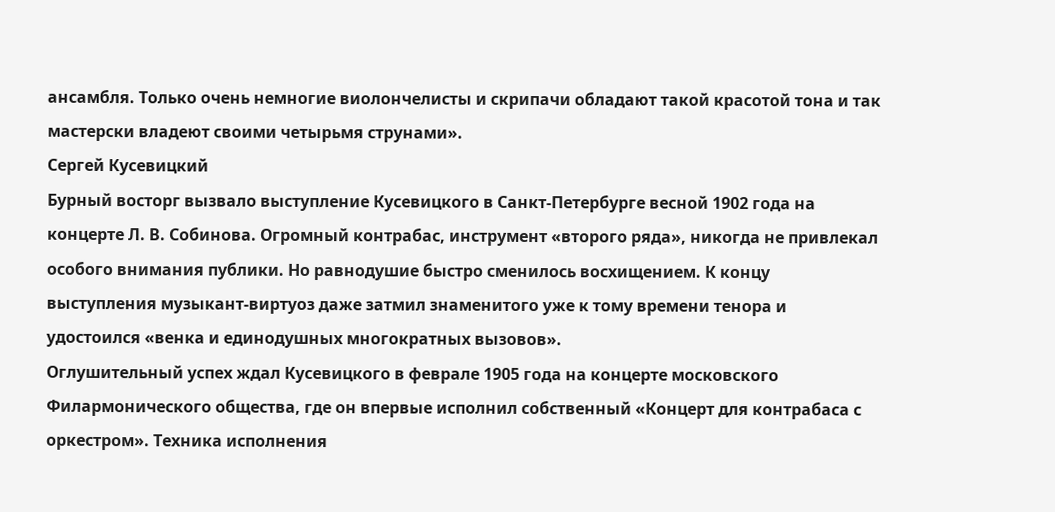ансамбля. Только очень немногие виолончелисты и скрипачи обладают такой красотой тона и так мастерски владеют своими четырьмя струнами».
Сергей Кусевицкий
Бурный восторг вызвало выступление Кусевицкого в Санкт-Петербурге весной 1902 года на концерте Л. В. Собинова. Огромный контрабас, инструмент «второго ряда», никогда не привлекал особого внимания публики. Но равнодушие быстро сменилось восхищением. К концу выступления музыкант-виртуоз даже затмил знаменитого уже к тому времени тенора и удостоился «венка и единодушных многократных вызовов».
Оглушительный успех ждал Кусевицкого в феврале 1905 года на концерте московского Филармонического общества, где он впервые исполнил собственный «Концерт для контрабаса с оркестром». Техника исполнения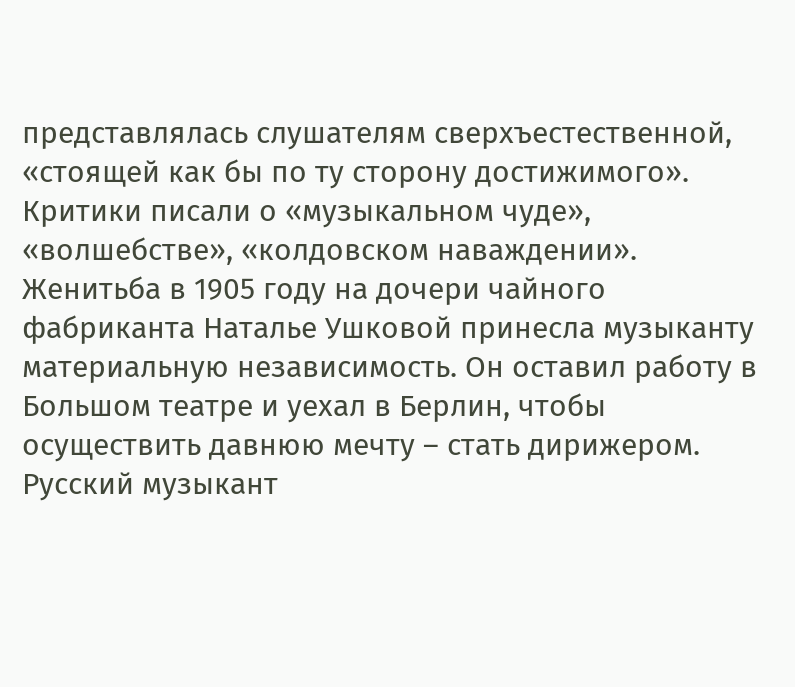представлялась слушателям сверхъестественной, «стоящей как бы по ту сторону достижимого». Критики писали о «музыкальном чуде», «волшебстве», «колдовском наваждении».
Женитьба в 1905 году на дочери чайного фабриканта Наталье Ушковой принесла музыканту материальную независимость. Он оставил работу в Большом театре и уехал в Берлин, чтобы осуществить давнюю мечту – стать дирижером. Русский музыкант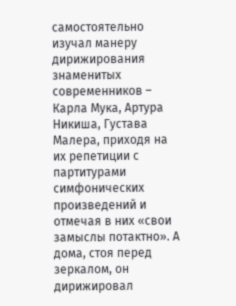самостоятельно изучал манеру дирижирования знаменитых современников – Карла Мука, Артура Никиша, Густава Малера, приходя на их репетиции с партитурами симфонических произведений и отмечая в них «свои замыслы потактно». А дома, стоя перед зеркалом, он дирижировал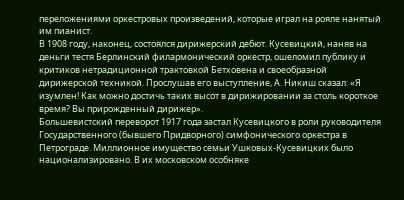переложениями оркестровых произведений, которые играл на рояле нанятый им пианист.
В 1908 году, наконец, состоялся дирижерский дебют. Кусевицкий, наняв на деньги тестя Берлинский филармонический оркестр, ошеломил публику и критиков нетрадиционной трактовкой Бетховена и своеобразной дирижерской техникой. Прослушав его выступление, А. Никиш сказал: «Я изумлен! Как можно достичь таких высот в дирижировании за столь короткое время? Вы прирожденный дирижер».
Большевистский переворот 1917 года застал Кусевицкого в роли руководителя Государственного (бывшего Придворного) симфонического оркестра в Петрограде. Миллионное имущество семьи Ушковых-Кусевицких было национализировано. В их московском особняке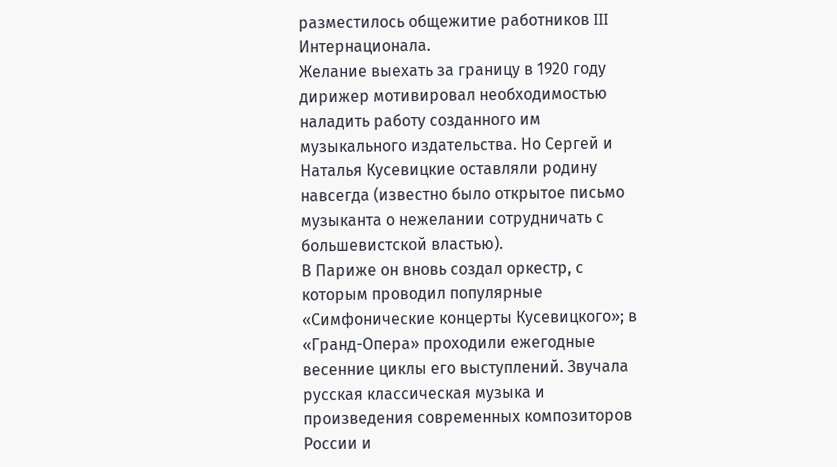разместилось общежитие работников III Интернационала.
Желание выехать за границу в 1920 году дирижер мотивировал необходимостью наладить работу созданного им музыкального издательства. Но Сергей и Наталья Кусевицкие оставляли родину навсегда (известно было открытое письмо музыканта о нежелании сотрудничать с большевистской властью).
В Париже он вновь создал оркестр, с которым проводил популярные «Симфонические концерты Кусевицкого»; в «Гранд-Опера» проходили ежегодные весенние циклы его выступлений. Звучала русская классическая музыка и произведения современных композиторов России и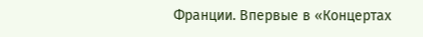Франции. Впервые в «Концертах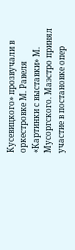Кусевицкого» прозвучали в оркестровке М. Равеля «Картинки с выставки» М. Мусоргского. Маэстро принял участие в постановке опер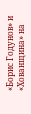«Борис Годунов» и «Хованщина» на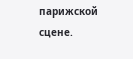парижской сцене.